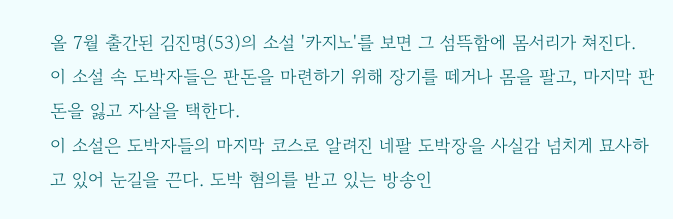올 7월 출간된 김진명(53)의 소설 '카지노'를 보면 그 섬뜩함에 몸서리가 쳐진다. 이 소설 속 도박자들은 판돈을 마련하기 위해 장기를 떼거나 몸을 팔고, 마지막 판돈을 잃고 자살을 택한다.
이 소설은 도박자들의 마지막 코스로 알려진 네팔 도박장을 사실감 넘치게 묘사하고 있어 눈길을 끈다. 도박 혐의를 받고 있는 방송인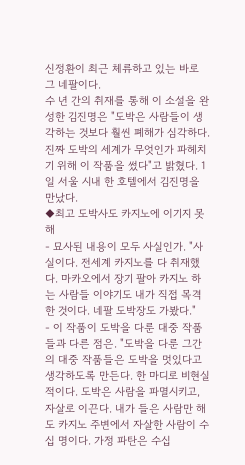신정환이 최근 체류하고 있는 바로 그 네팔이다.
수 년 간의 취재를 통해 이 소설을 완성한 김진명은 "도박은 사람들이 생각하는 것보다 훨씬 폐해가 심각하다. 진짜 도박의 세계가 무엇인가 파헤치기 위해 이 작품을 썼다"고 밝혔다. 1일 서울 시내 한 호텔에서 김진명을 만났다.
◆최고 도박사도 카지노에 이기지 못해
- 묘사된 내용이 모두 사실인가. "사실이다. 전세계 카지노를 다 취재했다. 마카오에서 장기 팔아 카지노 하는 사람들 이야기도 내가 직접 목격한 것이다. 네팔 도박장도 가봤다."
- 이 작품이 도박을 다룬 대중 작품들과 다른 점은. "도박을 다룬 그간의 대중 작품들은 도박을 멋있다고 생각하도록 만든다. 한 마디로 비현실적이다. 도박은 사람을 파멸시키고, 자살로 이끈다. 내가 들은 사람만 해도 카지노 주변에서 자살한 사람이 수십 명이다. 가정 파탄은 수십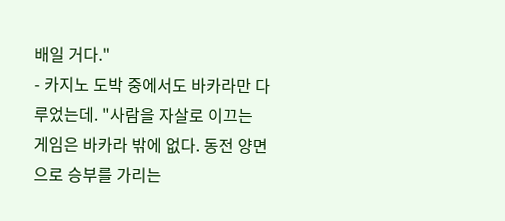배일 거다."
- 카지노 도박 중에서도 바카라만 다루었는데. "사람을 자살로 이끄는 게임은 바카라 밖에 없다. 동전 양면으로 승부를 가리는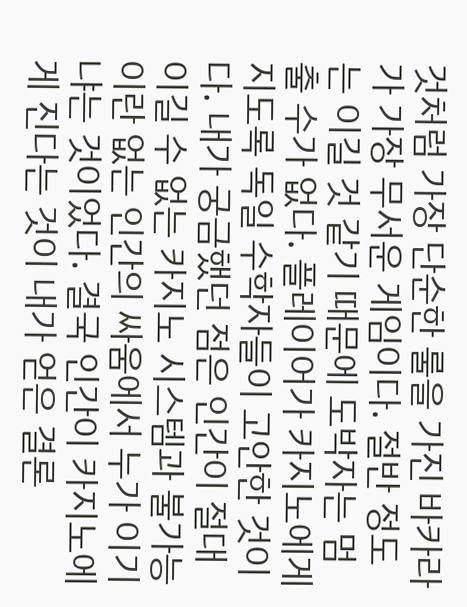것처럼 가장 단순한 룰을 가진 바카라가 가장 무서운 게임이다. 절반 정도는 이길 것 같기 때문에 도박자는 멈출 수가 없다. 플레이어가 카지노에게 지도록 독일 수학자들이 고안한 것이다. 내가 궁금했던 점은 인간이 절대 이길 수 없는 카지노 시스템과 불가능이란 없는 인간의 싸움에서 누가 이기냐는 것이었다. 결국 인간이 카지노에게 진다는 것이 내가 얻은 결론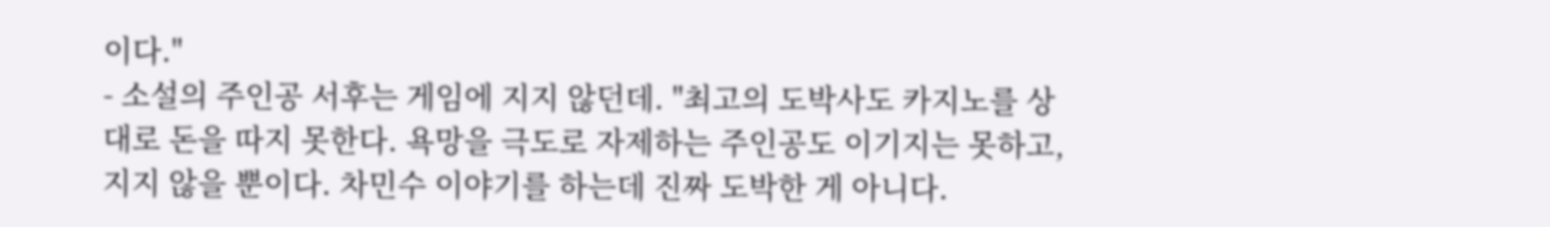이다."
- 소설의 주인공 서후는 게임에 지지 않던데. "최고의 도박사도 카지노를 상대로 돈을 따지 못한다. 욕망을 극도로 자제하는 주인공도 이기지는 못하고, 지지 않을 뿐이다. 차민수 이야기를 하는데 진짜 도박한 게 아니다.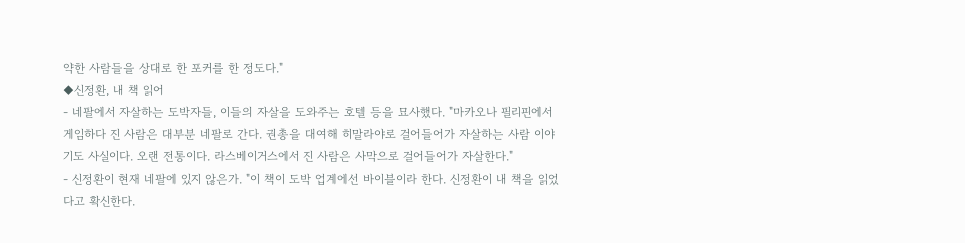약한 사람들을 상대로 한 포커를 한 정도다."
◆신정환, 내 책 읽어
- 네팔에서 자살하는 도박자들, 이들의 자살을 도와주는 호텔 등을 묘사했다. "마카오나 필리핀에서 게임하다 진 사람은 대부분 네팔로 간다. 권총을 대여해 히말라야로 걸어들어가 자살하는 사람 이야기도 사실이다. 오랜 전통이다. 라스베이거스에서 진 사람은 사막으로 걸어들어가 자살한다."
- 신정환이 현재 네팔에 있지 않은가. "이 책이 도박 업계에선 바이블이라 한다. 신정환이 내 책을 읽었다고 확신한다.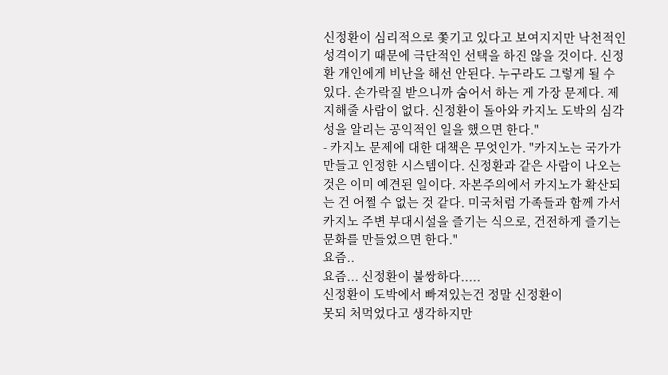신정환이 심리적으로 쫓기고 있다고 보여지지만 낙천적인 성격이기 때문에 극단적인 선택을 하진 않을 것이다. 신정환 개인에게 비난을 해선 안된다. 누구라도 그렇게 될 수 있다. 손가락질 받으니까 숨어서 하는 게 가장 문제다. 제지해줄 사람이 없다. 신정환이 돌아와 카지노 도박의 심각성을 알리는 공익적인 일을 했으면 한다."
- 카지노 문제에 대한 대책은 무엇인가. "카지노는 국가가 만들고 인정한 시스템이다. 신정환과 같은 사람이 나오는 것은 이미 예견된 일이다. 자본주의에서 카지노가 확산되는 건 어쩔 수 없는 것 같다. 미국처럼 가족들과 함께 가서 카지노 주변 부대시설을 즐기는 식으로, 건전하게 즐기는 문화를 만들었으면 한다."
요즘..
요즘... 신정환이 불쌍하다.....
신정환이 도박에서 빠져있는건 정말 신정환이
못되 처먹었다고 생각하지만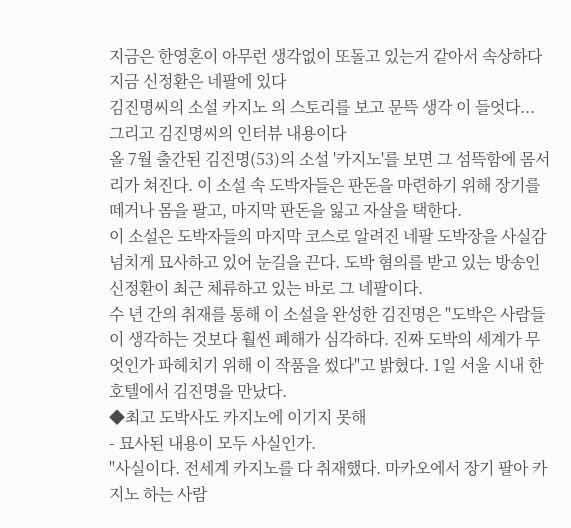지금은 한영혼이 아무런 생각없이 또돌고 있는거 같아서 속상하다
지금 신정환은 네팔에 있다
김진명씨의 소설 카지노 의 스토리를 보고 문뜩 생각 이 들엇다...
그리고 김진명씨의 인터뷰 내용이다
올 7월 출간된 김진명(53)의 소설 '카지노'를 보면 그 섬뜩함에 몸서리가 쳐진다. 이 소설 속 도박자들은 판돈을 마련하기 위해 장기를 떼거나 몸을 팔고, 마지막 판돈을 잃고 자살을 택한다.
이 소설은 도박자들의 마지막 코스로 알려진 네팔 도박장을 사실감 넘치게 묘사하고 있어 눈길을 끈다. 도박 혐의를 받고 있는 방송인 신정환이 최근 체류하고 있는 바로 그 네팔이다.
수 년 간의 취재를 통해 이 소설을 완성한 김진명은 "도박은 사람들이 생각하는 것보다 훨씬 폐해가 심각하다. 진짜 도박의 세계가 무엇인가 파헤치기 위해 이 작품을 썼다"고 밝혔다. 1일 서울 시내 한 호텔에서 김진명을 만났다.
◆최고 도박사도 카지노에 이기지 못해
- 묘사된 내용이 모두 사실인가.
"사실이다. 전세계 카지노를 다 취재했다. 마카오에서 장기 팔아 카지노 하는 사람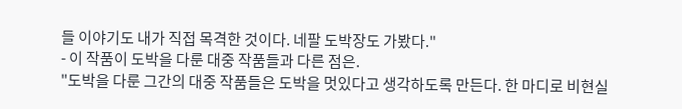들 이야기도 내가 직접 목격한 것이다. 네팔 도박장도 가봤다."
- 이 작품이 도박을 다룬 대중 작품들과 다른 점은.
"도박을 다룬 그간의 대중 작품들은 도박을 멋있다고 생각하도록 만든다. 한 마디로 비현실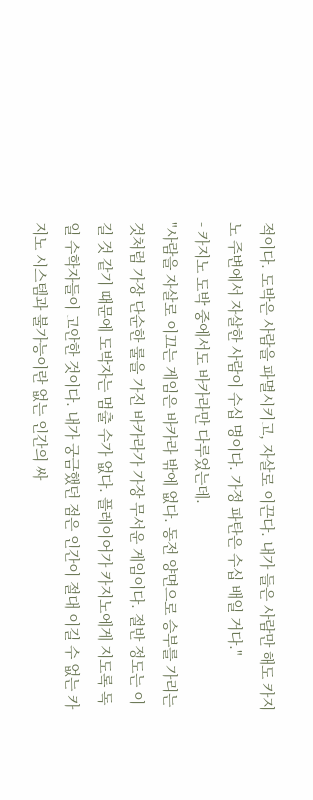적이다. 도박은 사람을 파멸시키고, 자살로 이끈다. 내가 들은 사람만 해도 카지노 주변에서 자살한 사람이 수십 명이다. 가정 파탄은 수십 배일 거다."
- 카지노 도박 중에서도 바카라만 다루었는데.
"사람을 자살로 이끄는 게임은 바카라 밖에 없다. 동전 양면으로 승부를 가리는 것처럼 가장 단순한 룰을 가진 바카라가 가장 무서운 게임이다. 절반 정도는 이길 것 같기 때문에 도박자는 멈출 수가 없다. 플레이어가 카지노에게 지도록 독일 수학자들이 고안한 것이다. 내가 궁금했던 점은 인간이 절대 이길 수 없는 카지노 시스템과 불가능이란 없는 인간의 싸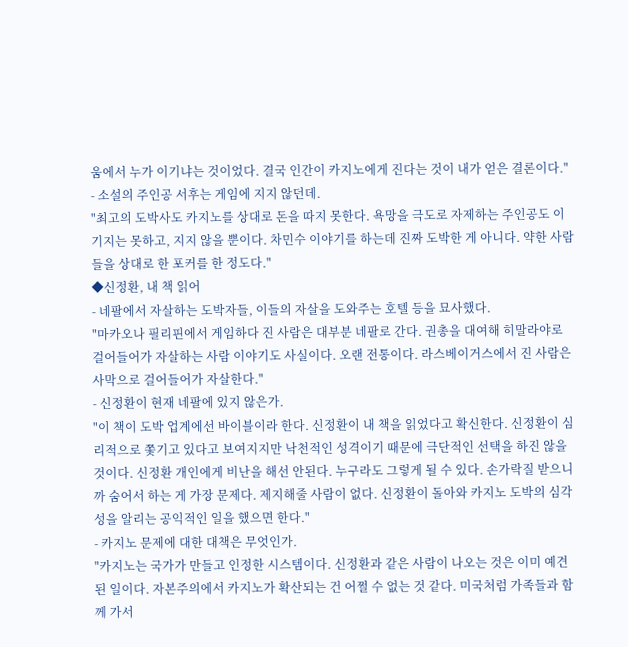움에서 누가 이기냐는 것이었다. 결국 인간이 카지노에게 진다는 것이 내가 얻은 결론이다."
- 소설의 주인공 서후는 게임에 지지 않던데.
"최고의 도박사도 카지노를 상대로 돈을 따지 못한다. 욕망을 극도로 자제하는 주인공도 이기지는 못하고, 지지 않을 뿐이다. 차민수 이야기를 하는데 진짜 도박한 게 아니다. 약한 사람들을 상대로 한 포커를 한 정도다."
◆신정환, 내 책 읽어
- 네팔에서 자살하는 도박자들, 이들의 자살을 도와주는 호텔 등을 묘사했다.
"마카오나 필리핀에서 게임하다 진 사람은 대부분 네팔로 간다. 권총을 대여해 히말라야로 걸어들어가 자살하는 사람 이야기도 사실이다. 오랜 전통이다. 라스베이거스에서 진 사람은 사막으로 걸어들어가 자살한다."
- 신정환이 현재 네팔에 있지 않은가.
"이 책이 도박 업계에선 바이블이라 한다. 신정환이 내 책을 읽었다고 확신한다. 신정환이 심리적으로 쫓기고 있다고 보여지지만 낙천적인 성격이기 때문에 극단적인 선택을 하진 않을 것이다. 신정환 개인에게 비난을 해선 안된다. 누구라도 그렇게 될 수 있다. 손가락질 받으니까 숨어서 하는 게 가장 문제다. 제지해줄 사람이 없다. 신정환이 돌아와 카지노 도박의 심각성을 알리는 공익적인 일을 했으면 한다."
- 카지노 문제에 대한 대책은 무엇인가.
"카지노는 국가가 만들고 인정한 시스템이다. 신정환과 같은 사람이 나오는 것은 이미 예견된 일이다. 자본주의에서 카지노가 확산되는 건 어쩔 수 없는 것 같다. 미국처럼 가족들과 함께 가서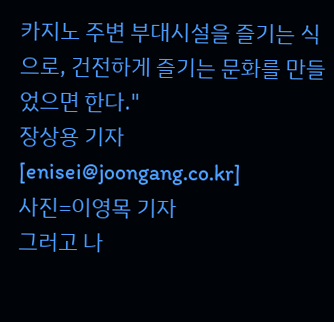카지노 주변 부대시설을 즐기는 식으로, 건전하게 즐기는 문화를 만들었으면 한다."
장상용 기자 [enisei@joongang.co.kr]
사진=이영목 기자
그러고 나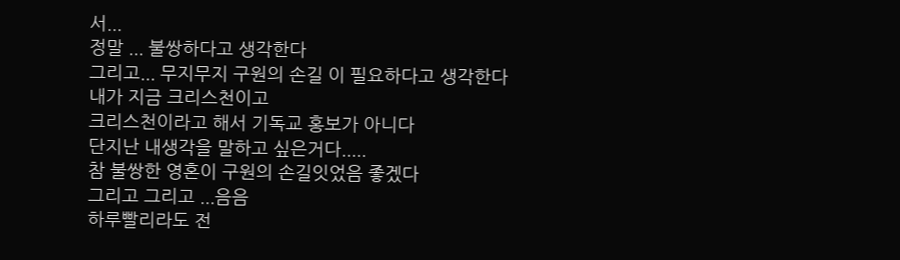서...
정말 ... 불쌍하다고 생각한다
그리고... 무지무지 구원의 손길 이 필요하다고 생각한다
내가 지금 크리스천이고
크리스천이라고 해서 기독교 홍보가 아니다
단지난 내생각을 말하고 싶은거다.....
참 불쌍한 영혼이 구원의 손길잇었음 좋겠다
그리고 그리고 ...음음
하루빨리라도 전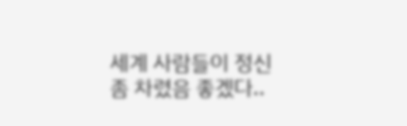세계 사람들이 정신좀 차렸음 좋겠다..